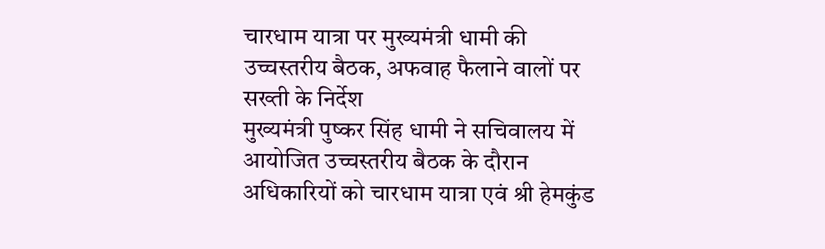चारधाम यात्रा पर मुख्यमंत्री धामी की उच्चस्तरीय बैठक, अफवाह फैलाने वालों पर सख्ती के निर्देश
मुख्यमंत्री पुष्कर सिंह धामी ने सचिवालय में आयोजित उच्चस्तरीय बैठक के दौरान अधिकारियों को चारधाम यात्रा एवं श्री हेमकुंड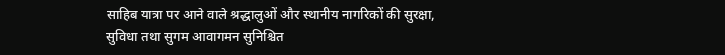साहिब यात्रा पर आने वाले श्रद्धालुओं और स्थानीय नागरिकों की सुरक्षा, सुविधा तथा सुगम आवागमन सुनिश्चित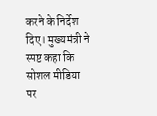करने के निर्देश दिए। मुख्यमंत्री ने स्पष्ट कहा कि सोशल मीडिया पर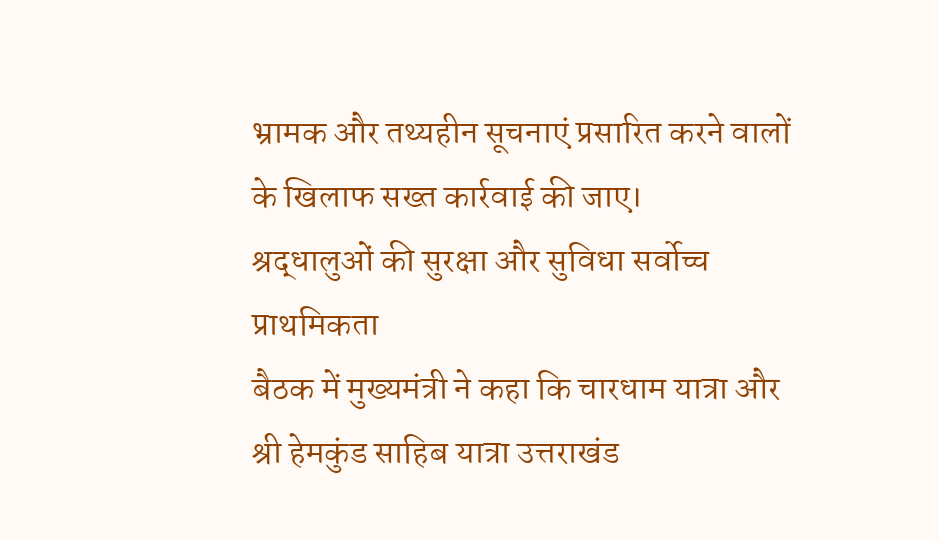भ्रामक और तथ्यहीन सूचनाएं प्रसारित करने वालों के खिलाफ सख्त कार्रवाई की जाए।
श्रद्धालुओं की सुरक्षा और सुविधा सर्वोच्च प्राथमिकता
बैठक में मुख्यमंत्री ने कहा कि चारधाम यात्रा और श्री हेमकुंड साहिब यात्रा उत्तराखंड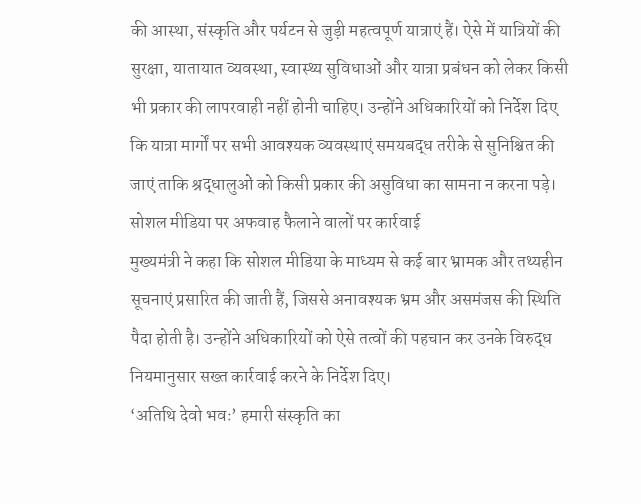की आस्था, संस्कृति और पर्यटन से जुड़ी महत्वपूर्ण यात्राएं हैं। ऐसे में यात्रियों की सुरक्षा, यातायात व्यवस्था, स्वास्थ्य सुविधाओं और यात्रा प्रबंधन को लेकर किसी भी प्रकार की लापरवाही नहीं होनी चाहिए। उन्होंने अधिकारियों को निर्देश दिए कि यात्रा मार्गों पर सभी आवश्यक व्यवस्थाएं समयबद्ध तरीके से सुनिश्चित की जाएं ताकि श्रद्धालुओं को किसी प्रकार की असुविधा का सामना न करना पड़े।
सोशल मीडिया पर अफवाह फैलाने वालों पर कार्रवाई
मुख्यमंत्री ने कहा कि सोशल मीडिया के माध्यम से कई बार भ्रामक और तथ्यहीन सूचनाएं प्रसारित की जाती हैं, जिससे अनावश्यक भ्रम और असमंजस की स्थिति पैदा होती है। उन्होंने अधिकारियों को ऐसे तत्वों की पहचान कर उनके विरुद्ध नियमानुसार सख्त कार्रवाई करने के निर्देश दिए।
‘अतिथि देवो भवः’ हमारी संस्कृति का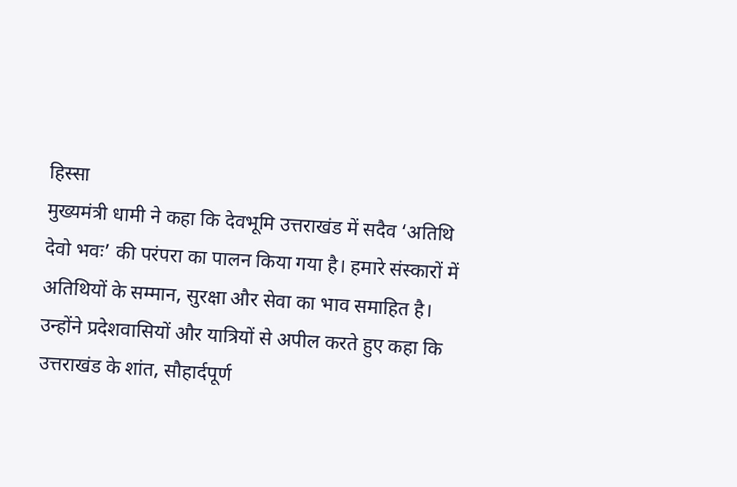हिस्सा
मुख्यमंत्री धामी ने कहा कि देवभूमि उत्तराखंड में सदैव ‘अतिथि देवो भवः’ की परंपरा का पालन किया गया है। हमारे संस्कारों में अतिथियों के सम्मान, सुरक्षा और सेवा का भाव समाहित है। उन्होंने प्रदेशवासियों और यात्रियों से अपील करते हुए कहा कि उत्तराखंड के शांत, सौहार्दपूर्ण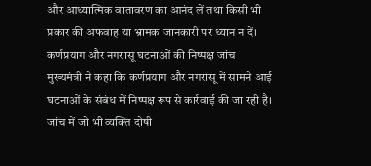और आध्यात्मिक वातावरण का आनंद लें तथा किसी भी प्रकार की अफवाह या भ्रामक जानकारी पर ध्यान न दें।
कर्णप्रयाग और नगरासू घटनाओं की निष्पक्ष जांच
मुख्यमंत्री ने कहा कि कर्णप्रयाग और नगरासू में सामने आई घटनाओं के संबंध में निष्पक्ष रूप से कार्रवाई की जा रही है। जांच में जो भी व्यक्ति दोषी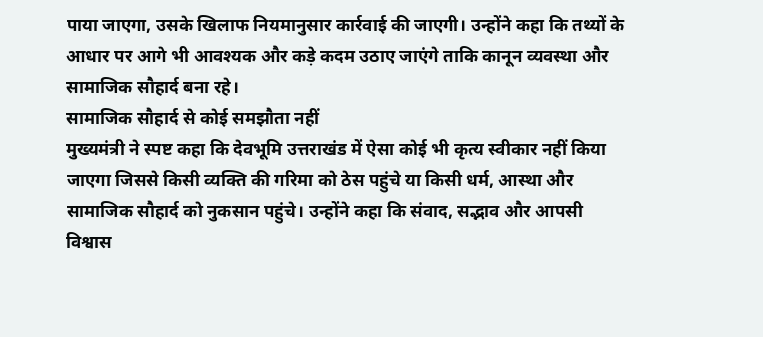पाया जाएगा, उसके खिलाफ नियमानुसार कार्रवाई की जाएगी। उन्होंने कहा कि तथ्यों के आधार पर आगे भी आवश्यक और कड़े कदम उठाए जाएंगे ताकि कानून व्यवस्था और सामाजिक सौहार्द बना रहे।
सामाजिक सौहार्द से कोई समझौता नहीं
मुख्यमंत्री ने स्पष्ट कहा कि देवभूमि उत्तराखंड में ऐसा कोई भी कृत्य स्वीकार नहीं किया जाएगा जिससे किसी व्यक्ति की गरिमा को ठेस पहुंचे या किसी धर्म, आस्था और सामाजिक सौहार्द को नुकसान पहुंचे। उन्होंने कहा कि संवाद, सद्भाव और आपसी विश्वास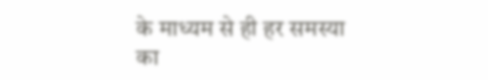के माध्यम से ही हर समस्या का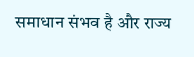समाधान संभव है और राज्य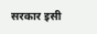सरकार इसी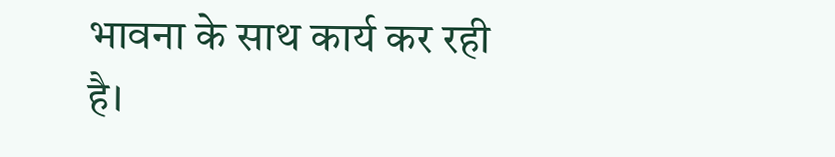भावना के साथ कार्य कर रही है।